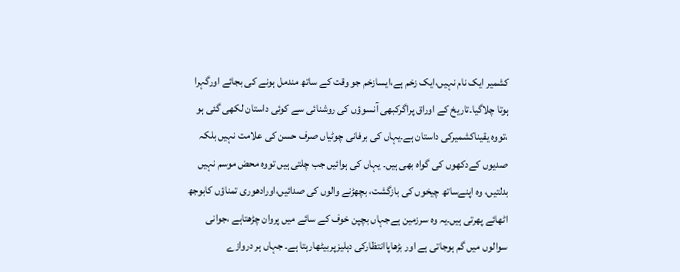کشمیر ایک نام نہیں،ایک زخم ہے،ایسازخم جو وقت کے ساتھ مندمل ہونے کی بجائے اورگہرا ہوتا چلاگیا۔تاریخ کے اوراق پراگرکبھی آنسوؤں کی روشنائی سے کوئی داستان لکھی گئی ہو ،تووہ یقیناکشمیرکی داستان ہے۔یہاں کی برفانی چوٹیاں صرف حسن کی علامت نہیں بلکہ صدیوں کےدکھوں کی گواہ بھی ہیں۔ یہاں کی ہوائیں جب چلتی ہیں تووہ محض موسم نہیں بدلتیں، وہ اپنےساتھ چیخوں کی بازگشت، بچھڑنے والوں کی صدائیں،اورادھوری تمناؤں کابوجھ اٹھائے پھرتی ہیں۔یہ وہ سرزمین ہےجہاں بچپن خوف کے سائے میں پروان چڑھتاہے ،جوانی سوالوں میں گم ہوجاتی ہے اور بڑھاپاانتظارکی دہلیزپربیٹھارہتا ہے۔ جہاں ہر دروازے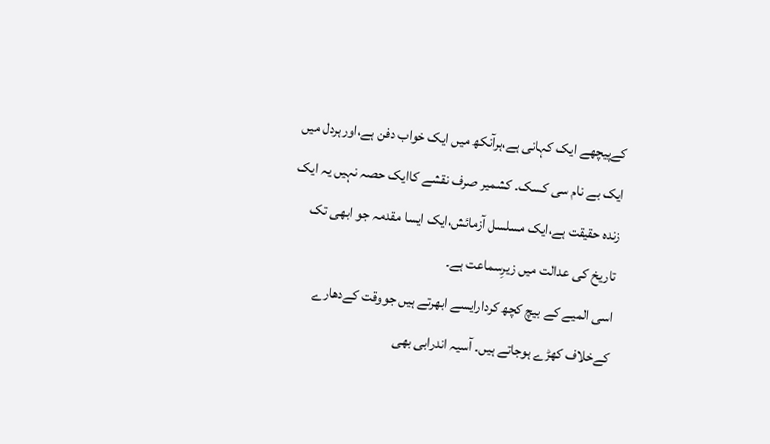کےپیچھے ایک کہانی ہے،ہرآنکھ میں ایک خواب دفن ہے،اورہردل میں ایک بے نام سی کسک۔ کشمیر صرف نقشے کاایک حصہ نہیں یہ ایک زندہ حقیقت ہے،ایک مسلسل آزمائش،ایک ایسا مقدمہ جو ابھی تک تاریخ کی عدالت میں زیرِسماعت ہے۔
اسی المیے کے بیچ کچھ کردارایسے ابھرتے ہیں جووقت کےدھارے کےخلاف کھڑے ہوجاتے ہیں۔ آسیہ اندرابی بھی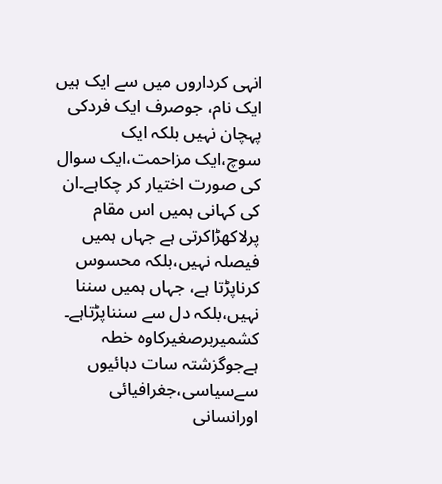انہی کرداروں میں سے ایک ہیں ایک نام، جوصرف ایک فردکی پہچان نہیں بلکہ ایک سوچ،ایک مزاحمت،ایک سوال کی صورت اختیار کر چکاہے۔ان کی کہانی ہمیں اس مقام پرلاکھڑاکرتی ہے جہاں ہمیں فیصلہ نہیں،بلکہ محسوس کرناپڑتا ہے، جہاں ہمیں سننا نہیں،بلکہ دل سے سنناپڑتاہے۔
کشمیربرصغیرکاوہ خطہ ہےجوگزشتہ سات دہائیوں سےسیاسی،جغرافیائی اورانسانی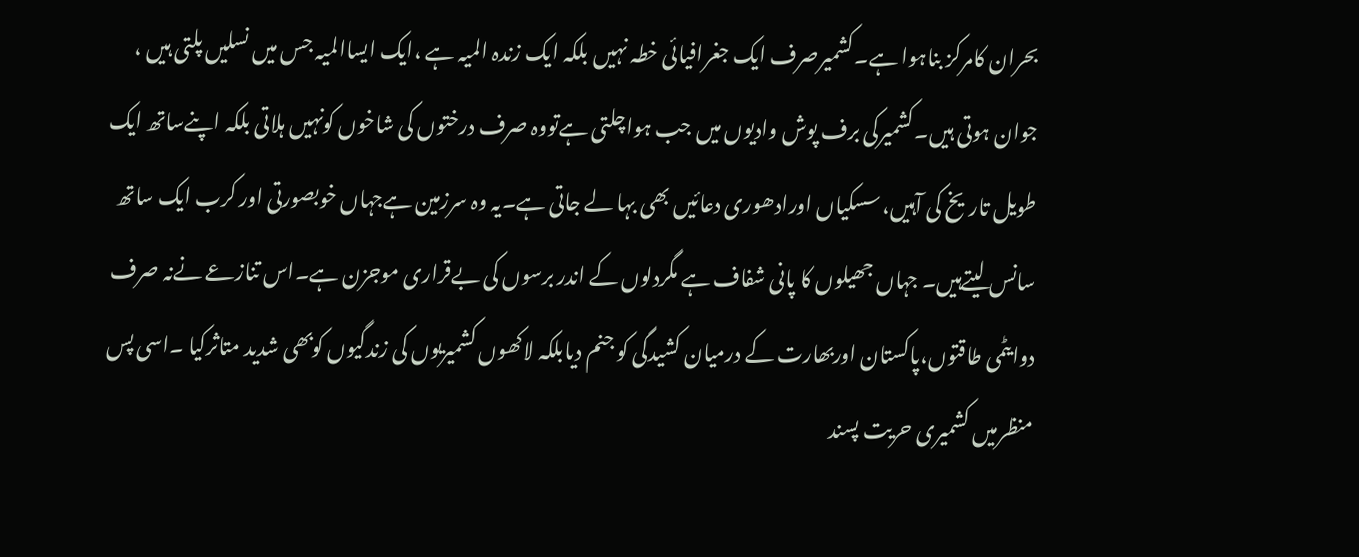بحران کامرکز بناہوا ہے۔کشمیرصرف ایک جغرافیائی خطہ نہیں بلکہ ایک زندہ المیہ ہے ،ایک ایساالمیہ جس میں نسلیں پلتی ہیں ، جوان ہوتی ہیں۔کشمیرکی برف پوش وادیوں میں جب ہواچلتی ہےتووہ صرف درختوں کی شاخوں کونہیں ہلاتی بلکہ اپنےساتھ ایک طویل تاریخ کی آہیں، سسکیاں اورادھوری دعائیں بھی بہا لے جاتی ہے۔یہ وہ سرزمین ہےجہاں خوبصورتی اور کرب ایک ساتھ سانس لیتےہیں۔ جہاں جھیلوں کا پانی شفاف ہے مگردلوں کے اندر برسوں کی بےقراری موجزن ہے۔اس تنازعے نےنہ صرف دوایٹمی طاقتوں،پاکستان اوربھارت کے درمیان کشیدگی کو جنم دیابلکہ لاکھوں کشمیریوں کی زندگیوں کوبھی شدید متاثرکیا ۔اسی پس منظرمیں کشمیری حریت پسند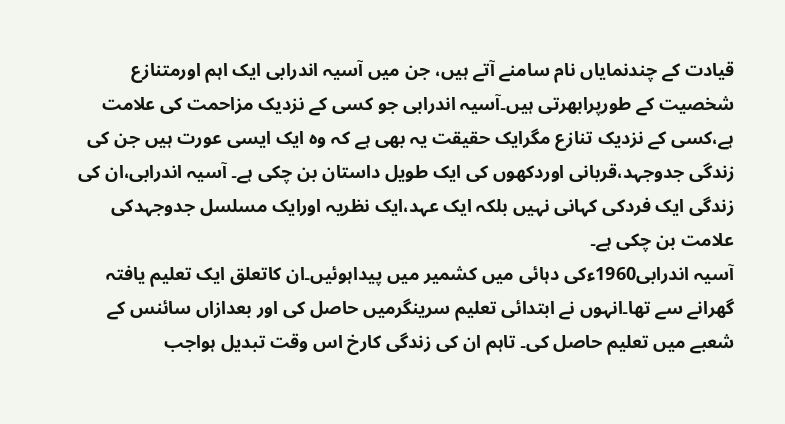قیادت کے چندنمایاں نام سامنے آتے ہیں، جن میں آسیہ اندرابی ایک اہم اورمتنازع شخصیت کے طورپرابھرتی ہیں۔آسیہ اندرابی جو کسی کے نزدیک مزاحمت کی علامت ہے،کسی کے نزدیک تنازع مگرایک حقیقت یہ بھی ہے کہ وہ ایک ایسی عورت ہیں جن کی زندگی جدوجہد،قربانی اوردکھوں کی ایک طویل داستان بن چکی ہے۔ آسیہ اندرابی،ان کی زندگی ایک فردکی کہانی نہیں بلکہ ایک عہد،ایک نظریہ اورایک مسلسل جدوجہدکی علامت بن چکی ہے۔
آسیہ اندرابی1960ءکی دہائی میں کشمیر میں پیداہوئیں۔ان کاتعلق ایک تعلیم یافتہ گھرانے سے تھا۔انہوں نے ابتدائی تعلیم سرینگرمیں حاصل کی اور بعدازاں سائنس کے شعبے میں تعلیم حاصل کی۔ تاہم ان کی زندگی کارخ اس وقت تبدیل ہواجب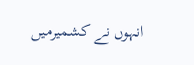انہوں نے کشمیرمیں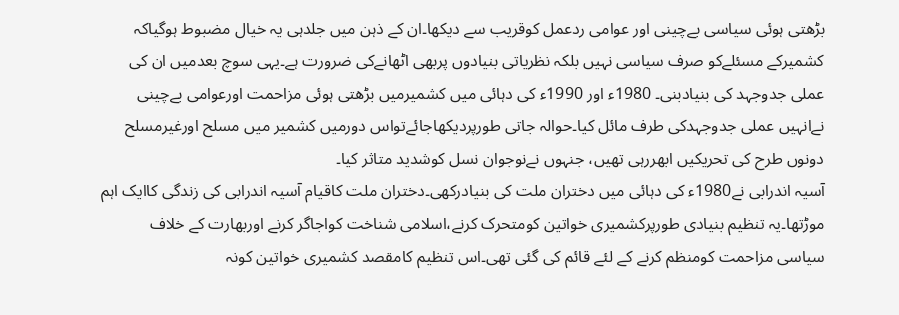بڑھتی ہوئی سیاسی بےچینی اور عوامی ردعمل کوقریب سے دیکھا۔ان کے ذہن میں جلدہی یہ خیال مضبوط ہوگیاکہ کشمیرکے مسئلےکو صرف سیاسی نہیں بلکہ نظریاتی بنیادوں پربھی اٹھانےکی ضرورت ہے۔یہی سوچ بعدمیں ان کی عملی جدوجہد کی بنیادبنی۔ 1980ء اور 1990ء کی دہائی میں کشمیرمیں بڑھتی ہوئی مزاحمت اورعوامی بےچینی نےانہیں عملی جدوجہدکی طرف مائل کیا۔حوالہ جاتی طورپردیکھاجائےتواس دورمیں کشمیر میں مسلح اورغیرمسلح دونوں طرح کی تحریکیں ابھررہی تھیں، جنہوں نےنوجوان نسل کوشدید متاثر کیا۔
آسیہ اندرابی نے1980ء کی دہائی میں دختران ملت کی بنیادرکھی۔دختران ملت کاقیام آسیہ اندرابی کی زندگی کاایک اہم موڑتھا۔یہ تنظیم بنیادی طورپرکشمیری خواتین کومتحرک کرنے،اسلامی شناخت کواجاگر کرنے اوربھارت کے خلاف سیاسی مزاحمت کومنظم کرنے کے لئے قائم کی گئی تھی۔اس تنظیم کامقصد کشمیری خواتین کونہ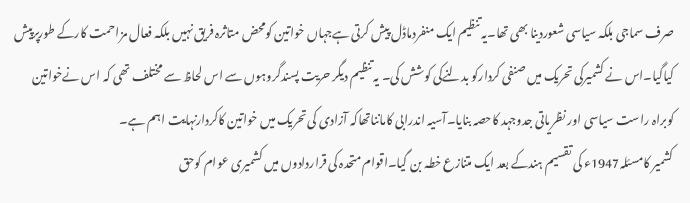صرف سماجی بلکہ سیاسی شعوردینا بھی تھا۔یہ تنظیم ایک منفردماڈل پیش کرتی ہےجہاں خواتین کومحض متاثرہ فریق نہیں بلکہ فعال مزاحمت کارکے طورپرپیش کیاگیا۔اس نے کشمیرکی تحریک میں صنفی کردارکو بدلنےکی کوشش کی۔ یہ تنظیم دیگر حریت پسندگروہوں سے اس لحاظ سے مختلف تھی کہ اس نےخواتین کوبراہ راست سیاسی اور نظریاتی جدوجہد کاحصہ بنایا۔آسیہ اندرابی کامانناتھاکہ آزادی کی تحریک میں خواتین کاکردارنہایت اہم ہے۔
کشمیر کامسئلہ1947ء کی تقسیم ہندکے بعد ایک متنازع خطہ بن گیا۔اقوام متحدہ کی قراردادوں میں کشمیری عوام کوحق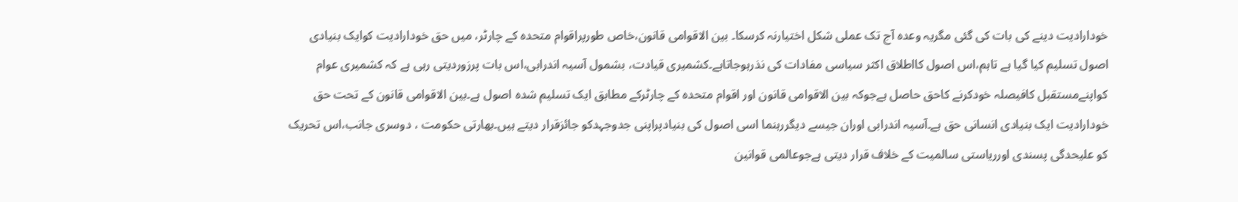خودارادیت دینے کی بات کی گئی مگریہ وعدہ آج تک عملی شکل اختیارنہ کرسکا۔ بین الاقوامی قانون،خاص طورپراقوام متحدہ کے چارٹر، میں حق خودارادیت کوایک بنیادی اصول تسلیم کیا گیا ہے تاہم،اس اصول کااطلاق اکثر سیاسی مفادات کی نذرہوجاتاہے۔کشمیری قیادت، بشمول آسیہ اندرابی،اس بات پرزوردیتی رہی ہے کہ کشمیری عوام کواپنےمستقبل کافیصلہ خودکرنے کاحق حاصل ہےجوکہ بین الاقوامی قانون اور اقوام متحدہ کے چارٹرکے مطابق ایک تسلیم شدہ اصول ہے۔بین الاقوامی قانون کے تحت حق خودارادیت ایک بنیادی انسانی حق ہے۔آسیہ اندرابی اوران جیسے دیگررہنما اسی اصول کی بنیادپراپنی جدوجہدکو جائزقرار دیتے ہیں۔بھارتی حکومت ، دوسری جانب،اس تحریک کو علیحدگی پسندی اورریاستی سالمیت کے خلاف قرار دیتی ہےجوعالمی قوانین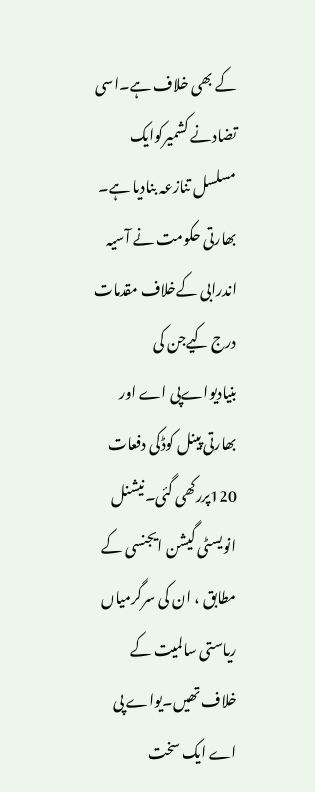کے بھی خلاف ہے۔اسی تضادنے کشمیرکوایک مسلسل تنازعہ بنادیا ہے۔
بھارتی حکومت نے آسیہ اندرابی کےخلاف مقدمات درج کیےجن کی بنیادیواےپی اے اور بھارتی پینل کوڈکی دفعات 120پررکھی گئی۔نیشنل انویسٹی گیشن ایجنسی کے مطابق ، ان کی سرگرمیاں ریاستی سالمیت کے خلاف تھیں۔یواے پی اے ایک سخت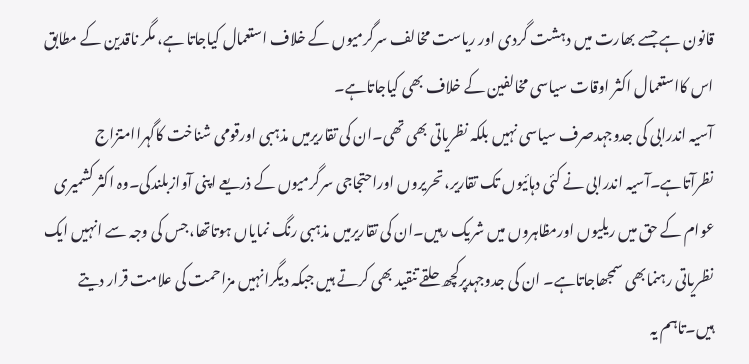قانون ہے جسے بھارت میں دہشت گردی اور ریاست مخالف سرگرمیوں کے خلاف استعمال کیاجاتا ہے، مگر ناقدین کے مطابق اس کااستعمال اکثر اوقات سیاسی مخالفین کے خلاف بھی کیاجاتاہے۔
آسیہ اندرابی کی جدوجہدصرف سیاسی نہیں بلکہ نظریاتی بھی تھی۔ان کی تقاریرمیں مذہبی اورقومی شناخت کاگہراامتزاج نظرآتاہے۔آسیہ اندرابی نے کئی دہائیوں تک تقاریر، تحریروں اوراحتجاجی سرگرمیوں کے ذریعے اپنی آوازبلندکی۔وہ اکثر کشمیری عوام کے حق میں ریلیوں اورمظاہروں میں شریک رہیں۔ان کی تقاریرمیں مذہبی رنگ نمایاں ہوتاتھا،جس کی وجہ سے انہیں ایک نظریاتی رہنمابھی سمجھاجاتاہے۔ ان کی جدوجہدپرکچھ حلقے تنقید بھی کرتے ہیں جبکہ دیگرانہیں مزاحمت کی علامت قرار دیتے ہیں۔تاہم یہ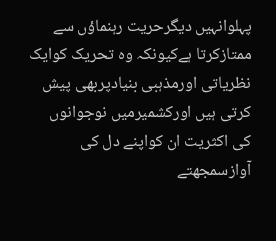پہلوانہیں دیگرحریت رہنماؤں سے ممتازکرتا ہےکیونکہ وہ تحریک کوایک نظریاتی اورمذہبی بنیادپربھی پیش کرتی ہیں اورکشمیرمیں نوجوانوں کی اکثریت ان کواپنے دل کی آوازسمجھتے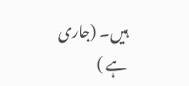ہیں۔ (جاری ہے )